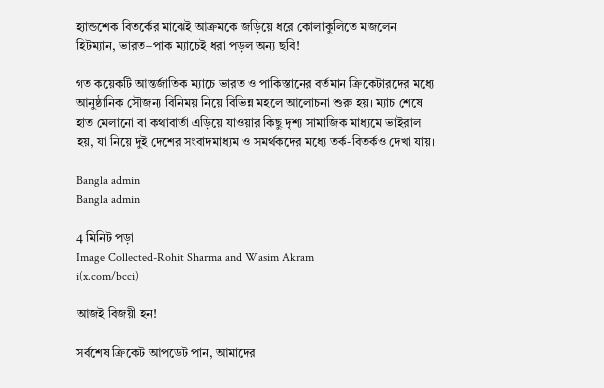হ্যান্ডশেক বিতর্কের মাঝেই আক্রমকে জড়িয়ে ধরে কোলাকুলিতে মজলেন হিটম্যান, ভারত–পাক ম্যাচেই ধরা পড়ল অন্য ছবি!

গত কয়েকটি আন্তর্জাতিক ম্যাচে ভারত ও পাকিস্তানের বর্তমান ক্রিকেটারদের মধ্যে আনুষ্ঠানিক সৌজন্য বিনিময় নিয়ে বিভিন্ন মহলে আলোচনা শুরু হয়। ম্যাচ শেষে হাত মেলানো বা কথাবার্তা এড়িয়ে যাওয়ার কিছু দৃশ্য সামাজিক মাধ্যমে ভাইরাল হয়, যা নিয়ে দুই দেশের সংবাদমাধ্যম ও সমর্থকদের মধ্যে তর্ক-বিতর্কও দেখা যায়।

Bangla admin
Bangla admin

4 মিনিট পড়া
Image Collected-Rohit Sharma and Wasim Akram
i(x.com/bcci)

আজই বিজয়ী হন!

সর্বশেষ ক্রিকেট আপডেট পান, আমাদের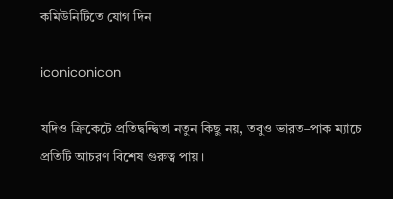কমিউনিটিতে যোগ দিন

iconiconicon

যদিও ক্রিকেটে প্রতিদ্বন্দ্বিতা নতুন কিছু নয়, তবুও ভারত–পাক ম্যাচে প্রতিটি আচরণ বিশেষ গুরুত্ব পায়।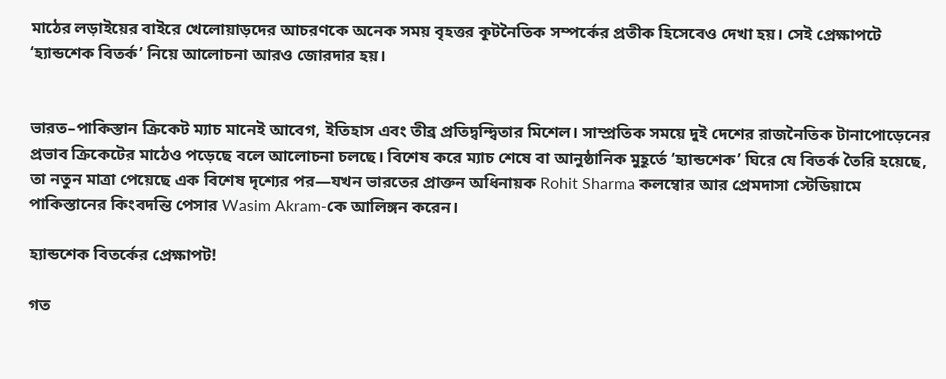মাঠের লড়াইয়ের বাইরে খেলোয়াড়দের আচরণকে অনেক সময় বৃহত্তর কূটনৈতিক সম্পর্কের প্রতীক হিসেবেও দেখা হয়। সেই প্রেক্ষাপটে ‘হ্যান্ডশেক বিতর্ক’ নিয়ে আলোচনা আরও জোরদার হয়।


ভারত–পাকিস্তান ক্রিকেট ম্যাচ মানেই আবেগ, ইতিহাস এবং তীব্র প্রতিদ্বন্দ্বিতার মিশেল। সাম্প্রতিক সময়ে দুই দেশের রাজনৈতিক টানাপোড়েনের প্রভাব ক্রিকেটের মাঠেও পড়েছে বলে আলোচনা চলছে। বিশেষ করে ম্যাচ শেষে বা আনুষ্ঠানিক মুহূর্তে ‘হ্যান্ডশেক’ ঘিরে যে বিতর্ক তৈরি হয়েছে, তা নতুন মাত্রা পেয়েছে এক বিশেষ দৃশ্যের পর—যখন ভারতের প্রাক্তন অধিনায়ক Rohit Sharma কলম্বোর আর প্রেমদাসা স্টেডিয়ামে পাকিস্তানের কিংবদন্তি পেসার Wasim Akram-কে আলিঙ্গন করেন।

হ্যান্ডশেক বিতর্কের প্রেক্ষাপট!

গত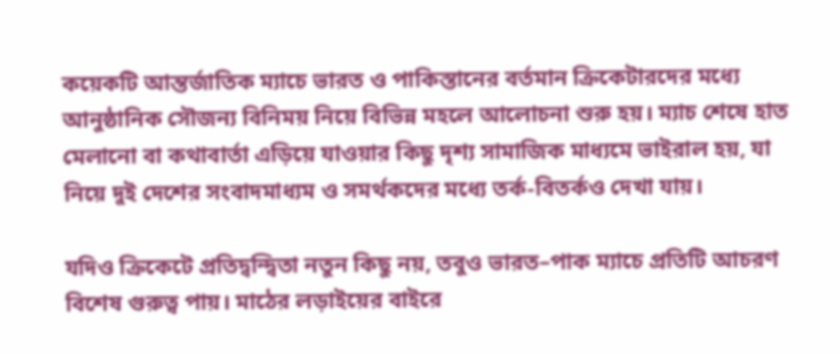কয়েকটি আন্তর্জাতিক ম্যাচে ভারত ও পাকিস্তানের বর্তমান ক্রিকেটারদের মধ্যে আনুষ্ঠানিক সৌজন্য বিনিময় নিয়ে বিভিন্ন মহলে আলোচনা শুরু হয়। ম্যাচ শেষে হাত মেলানো বা কথাবার্তা এড়িয়ে যাওয়ার কিছু দৃশ্য সামাজিক মাধ্যমে ভাইরাল হয়, যা নিয়ে দুই দেশের সংবাদমাধ্যম ও সমর্থকদের মধ্যে তর্ক-বিতর্কও দেখা যায়।

যদিও ক্রিকেটে প্রতিদ্বন্দ্বিতা নতুন কিছু নয়, তবুও ভারত–পাক ম্যাচে প্রতিটি আচরণ বিশেষ গুরুত্ব পায়। মাঠের লড়াইয়ের বাইরে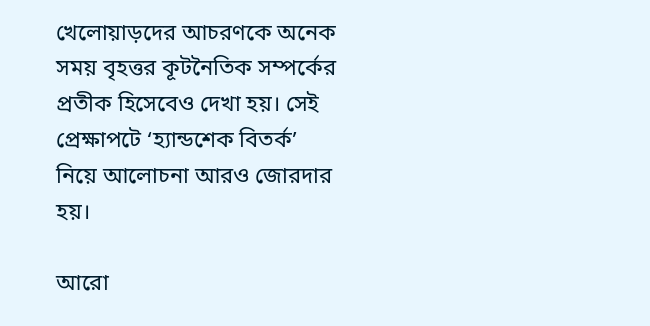খেলোয়াড়দের আচরণকে অনেক সময় বৃহত্তর কূটনৈতিক সম্পর্কের প্রতীক হিসেবেও দেখা হয়। সেই প্রেক্ষাপটে ‘হ্যান্ডশেক বিতর্ক’ নিয়ে আলোচনা আরও জোরদার হয়।

আরো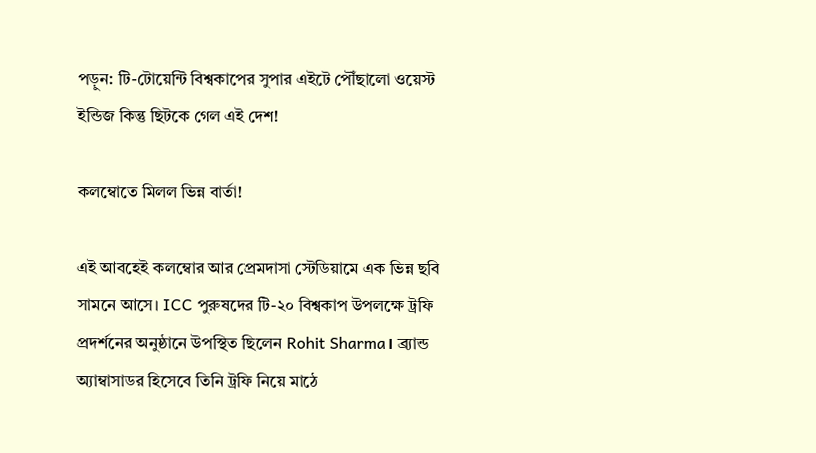পড়ুন: টি-টোয়েন্টি বিশ্বকাপের সুপার এইটে পৌঁছালো ওয়েস্ট ইন্ডিজ কিন্তু ছিটকে গেল এই দেশ!

কলম্বোতে মিলল ভিন্ন বার্তা!

এই আবহেই কলম্বোর আর প্রেমদাসা স্টেডিয়ামে এক ভিন্ন ছবি সামনে আসে। ICC পুরুষদের টি-২০ বিশ্বকাপ উপলক্ষে ট্রফি প্রদর্শনের অনুষ্ঠানে উপস্থিত ছিলেন Rohit Sharma। ব্র্যান্ড অ্যাম্বাসাডর হিসেবে তিনি ট্রফি নিয়ে মাঠে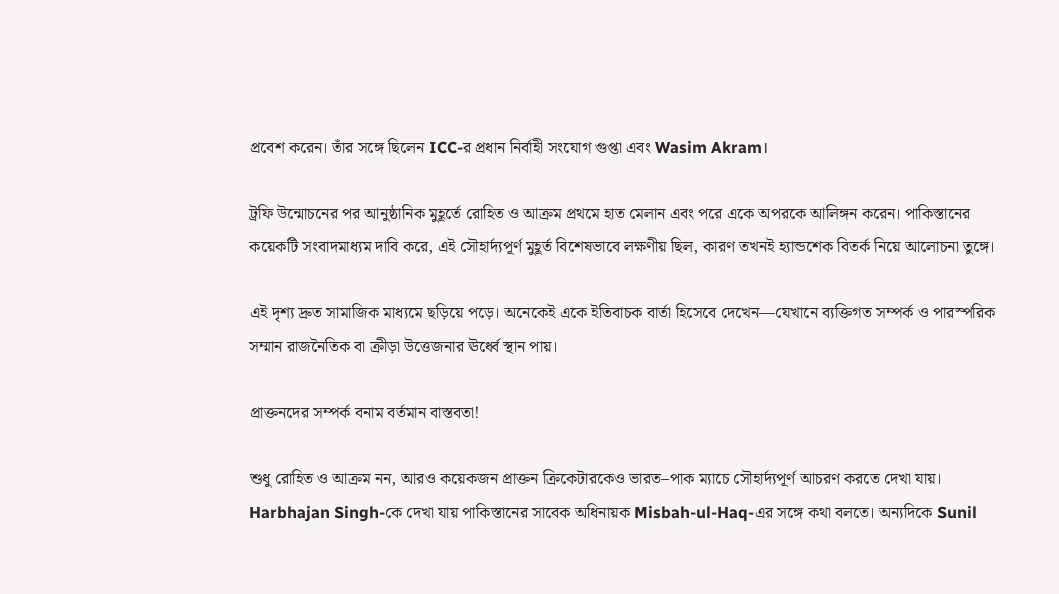প্রবেশ করেন। তাঁর সঙ্গে ছিলেন ICC-র প্রধান নির্বাহী সংযোগ গুপ্তা এবং Wasim Akram।

ট্রফি উন্মোচনের পর আনুষ্ঠানিক মুহূর্তে রোহিত ও আক্রম প্রথমে হাত মেলান এবং পরে একে অপরকে আলিঙ্গন করেন। পাকিস্তানের কয়েকটি সংবাদমাধ্যম দাবি করে, এই সৌহার্দ্যপূর্ণ মুহূর্ত বিশেষভাবে লক্ষণীয় ছিল, কারণ তখনই হ্যান্ডশেক বিতর্ক নিয়ে আলোচনা তুঙ্গে।

এই দৃশ্য দ্রুত সামাজিক মাধ্যমে ছড়িয়ে পড়ে। অনেকেই একে ইতিবাচক বার্তা হিসেবে দেখেন—যেখানে ব্যক্তিগত সম্পর্ক ও পারস্পরিক সম্মান রাজনৈতিক বা ক্রীড়া উত্তেজনার ঊর্ধ্বে স্থান পায়।

প্রাক্তনদের সম্পর্ক বনাম বর্তমান বাস্তবতা!

শুধু রোহিত ও আক্রম নন, আরও কয়েকজন প্রাক্তন ক্রিকেটারকেও ভারত–পাক ম্যাচে সৌহার্দ্যপূর্ণ আচরণ করতে দেখা যায়। Harbhajan Singh-কে দেখা যায় পাকিস্তানের সাবেক অধিনায়ক Misbah-ul-Haq-এর সঙ্গে কথা বলতে। অন্যদিকে Sunil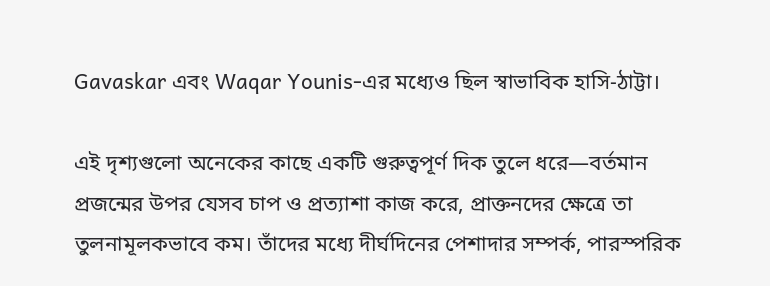Gavaskar এবং Waqar Younis-এর মধ্যেও ছিল স্বাভাবিক হাসি-ঠাট্টা।

এই দৃশ্যগুলো অনেকের কাছে একটি গুরুত্বপূর্ণ দিক তুলে ধরে—বর্তমান প্রজন্মের উপর যেসব চাপ ও প্রত্যাশা কাজ করে, প্রাক্তনদের ক্ষেত্রে তা তুলনামূলকভাবে কম। তাঁদের মধ্যে দীর্ঘদিনের পেশাদার সম্পর্ক, পারস্পরিক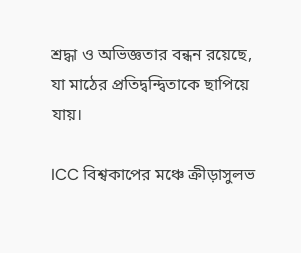শ্রদ্ধা ও অভিজ্ঞতার বন্ধন রয়েছে, যা মাঠের প্রতিদ্বন্দ্বিতাকে ছাপিয়ে যায়।

ICC বিশ্বকাপের মঞ্চে ক্রীড়াসুলভ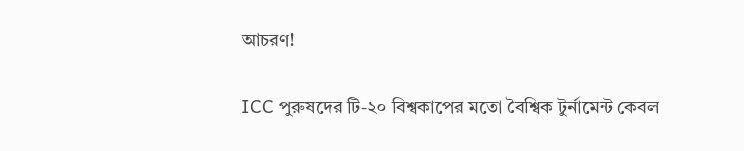আচরণ!

ICC পুরুষদের টি-২০ বিশ্বকাপের মতো বৈশ্বিক টুর্নামেন্ট কেবল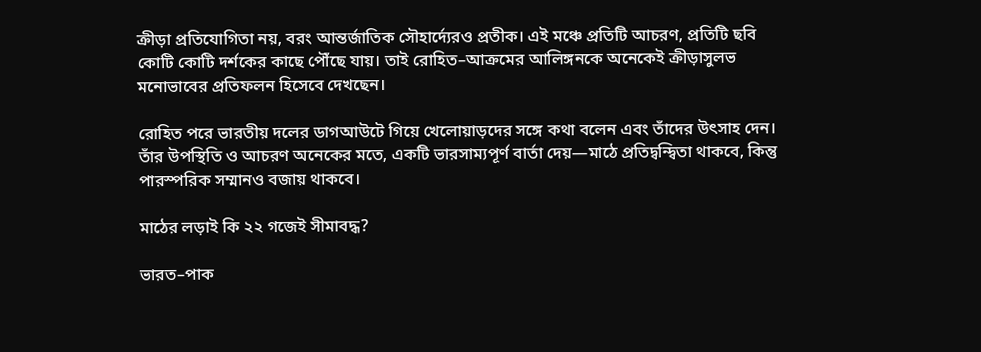ক্রীড়া প্রতিযোগিতা নয়, বরং আন্তর্জাতিক সৌহার্দ্যেরও প্রতীক। এই মঞ্চে প্রতিটি আচরণ, প্রতিটি ছবি কোটি কোটি দর্শকের কাছে পৌঁছে যায়। তাই রোহিত–আক্রমের আলিঙ্গনকে অনেকেই ক্রীড়াসুলভ মনোভাবের প্রতিফলন হিসেবে দেখছেন।

রোহিত পরে ভারতীয় দলের ডাগআউটে গিয়ে খেলোয়াড়দের সঙ্গে কথা বলেন এবং তাঁদের উৎসাহ দেন। তাঁর উপস্থিতি ও আচরণ অনেকের মতে, একটি ভারসাম্যপূর্ণ বার্তা দেয়—মাঠে প্রতিদ্বন্দ্বিতা থাকবে, কিন্তু পারস্পরিক সম্মানও বজায় থাকবে।

মাঠের লড়াই কি ২২ গজেই সীমাবদ্ধ?

ভারত–পাক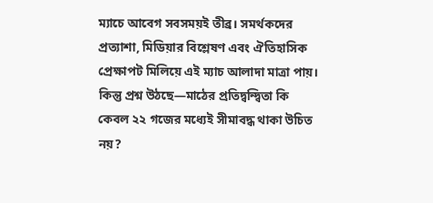ম্যাচে আবেগ সবসময়ই তীব্র। সমর্থকদের প্রত্যাশা, মিডিয়ার বিশ্লেষণ এবং ঐতিহাসিক প্রেক্ষাপট মিলিয়ে এই ম্যাচ আলাদা মাত্রা পায়। কিন্তু প্রশ্ন উঠছে—মাঠের প্রতিদ্বন্দ্বিতা কি কেবল ২২ গজের মধ্যেই সীমাবদ্ধ থাকা উচিত নয়?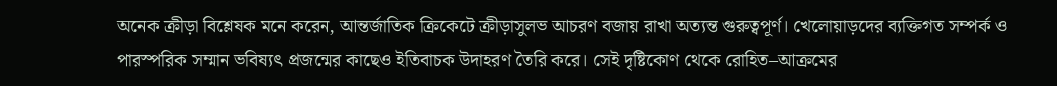অনেক ক্রীড়া বিশ্লেষক মনে করেন, আন্তর্জাতিক ক্রিকেটে ক্রীড়াসুলভ আচরণ বজায় রাখা অত্যন্ত গুরুত্বপূর্ণ। খেলোয়াড়দের ব্যক্তিগত সম্পর্ক ও পারস্পরিক সম্মান ভবিষ্যৎ প্রজন্মের কাছেও ইতিবাচক উদাহরণ তৈরি করে। সেই দৃষ্টিকোণ থেকে রোহিত–আক্রমের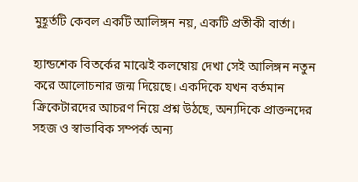মুহূর্তটি কেবল একটি আলিঙ্গন নয়, একটি প্রতীকী বার্তা।

হ্যান্ডশেক বিতর্কের মাঝেই কলম্বোয় দেখা সেই আলিঙ্গন নতুন করে আলোচনার জন্ম দিয়েছে। একদিকে যখন বর্তমান ক্রিকেটারদের আচরণ নিয়ে প্রশ্ন উঠছে, অন্যদিকে প্রাক্তনদের সহজ ও স্বাভাবিক সম্পর্ক অন্য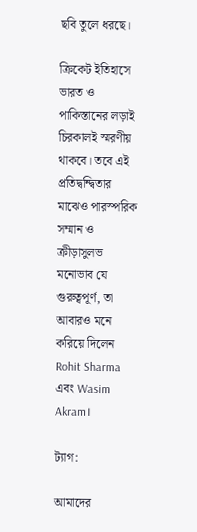ছবি তুলে ধরছে।

ক্রিকেট ইতিহাসে ভারত ও পাকিস্তানের লড়াই চিরকালই স্মরণীয় থাকবে। তবে এই প্রতিদ্বন্দ্বিতার মাঝেও পারস্পরিক সম্মান ও ক্রীড়াসুলভ মনোভাব যে গুরুত্বপূর্ণ, তা আবারও মনে করিয়ে দিলেন Rohit Sharma এবং Wasim Akram।

ট্যাগ:

আমাদের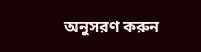অনুসরণ করুন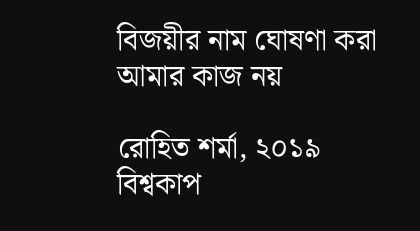বিজয়ীর নাম ঘোষণা করা আমার কাজ নয়

রোহিত শর্মা, ২০১৯ বিশ্বকাপ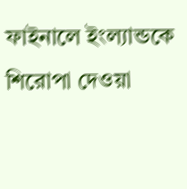ফাইনালে ইংল্যান্ডকে শিরোপা দেওয়া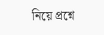নিয়ে প্রশ্নে